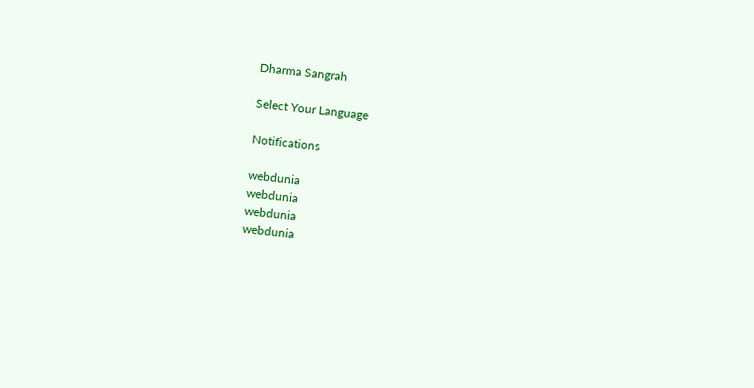Dharma Sangrah

Select Your Language

Notifications

webdunia
webdunia
webdunia
webdunia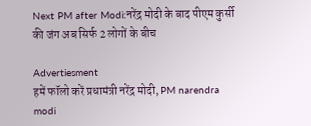Next PM after Modi:नरेंद्र मोदी के बाद पीएम कुर्सी की जंग अब सिर्फ 2 लोगों के बीच

Advertiesment
हमें फॉलो करें प्रधामंत्री नरेंद्र मोदी, PM narendra modi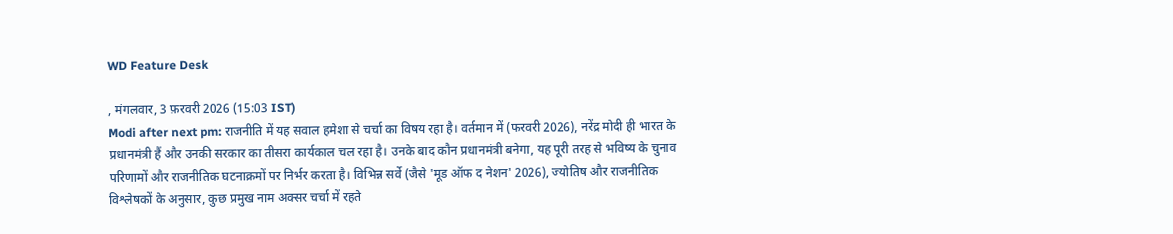WD Feature Desk

, मंगलवार, 3 फ़रवरी 2026 (15:03 IST)
Modi after next pm: राजनीति में यह सवाल हमेशा से चर्चा का विषय रहा है। वर्तमान में (फरवरी 2026), नरेंद्र मोदी ही भारत के प्रधानमंत्री हैं और उनकी सरकार का तीसरा कार्यकाल चल रहा है। उनके बाद कौन प्रधानमंत्री बनेगा, यह पूरी तरह से भविष्य के चुनाव परिणामों और राजनीतिक घटनाक्रमों पर निर्भर करता है। विभिन्न सर्वे (जैसे 'मूड ऑफ द नेशन' 2026), ज्योतिष और राजनीतिक विश्लेषकों के अनुसार, कुछ प्रमुख नाम अक्सर चर्चा में रहते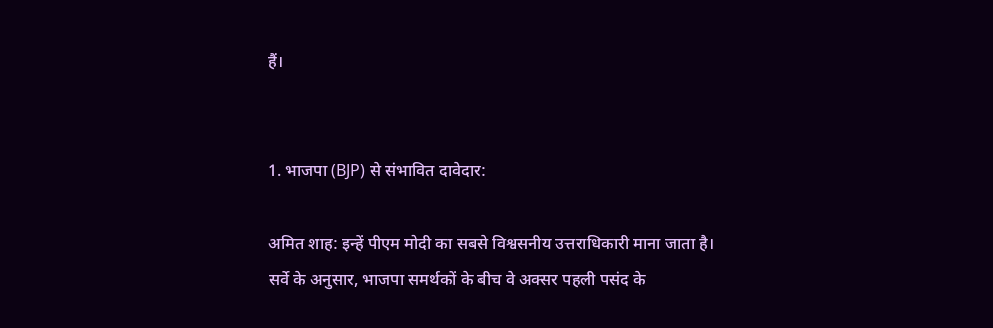हैं।


1. भाजपा (BJP) से संभावित दावेदार:

अमित शाह: इन्हें पीएम मोदी का सबसे विश्वसनीय उत्तराधिकारी माना जाता है। सर्वे के अनुसार, भाजपा समर्थकों के बीच वे अक्सर पहली पसंद के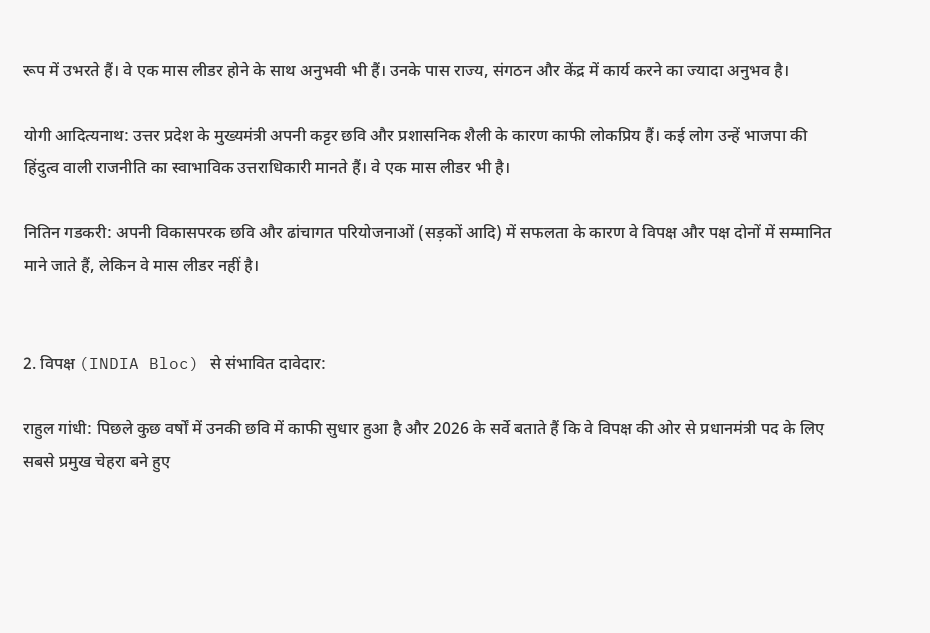रूप में उभरते हैं। वे एक मास लीडर होने के साथ अनुभवी भी हैं। उनके पास राज्य, संगठन और केंद्र में कार्य करने का ज्यादा अ‍नुभव है।

योगी आदित्यनाथ: उत्तर प्रदेश के मुख्यमंत्री अपनी कट्टर छवि और प्रशासनिक शैली के कारण काफी लोकप्रिय हैं। कई लोग उन्हें भाजपा की हिंदुत्व वाली राजनीति का स्वाभाविक उत्तराधिकारी मानते हैं। वे एक मास लीडर भी है।

नितिन गडकरी: अपनी विकासपरक छवि और ढांचागत परियोजनाओं (सड़कों आदि) में सफलता के कारण वे विपक्ष और पक्ष दोनों में सम्मानित माने जाते हैं, लेकिन वे मास लीडर नहीं है।


2. विपक्ष (INDIA Bloc) से संभावित दावेदार:

राहुल गांधी: पिछले कुछ वर्षों में उनकी छवि में काफी सुधार हुआ है और 2026 के सर्वे बताते हैं कि वे विपक्ष की ओर से प्रधानमंत्री पद के लिए सबसे प्रमुख चेहरा बने हुए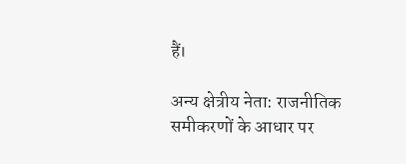हैं।

अन्य क्षेत्रीय नेता: राजनीतिक समीकरणों के आधार पर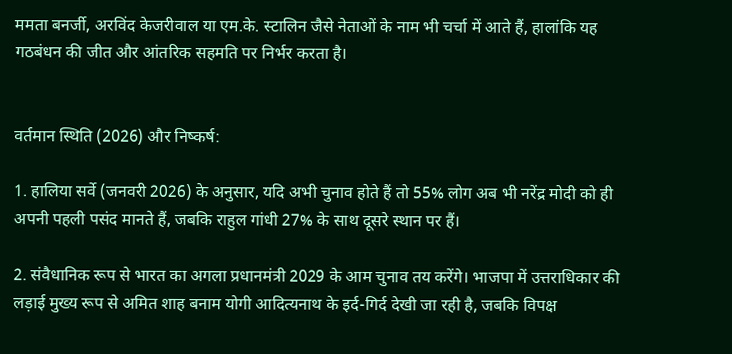ममता बनर्जी, अरविंद केजरीवाल या एम.के. स्टालिन जैसे नेताओं के नाम भी चर्चा में आते हैं, हालांकि यह गठबंधन की जीत और आंतरिक सहमति पर निर्भर करता है।


वर्तमान स्थिति (2026) और निष्कर्ष:

1. हालिया सर्वे (जनवरी 2026) के अनुसार, यदि अभी चुनाव होते हैं तो 55% लोग अब भी नरेंद्र मोदी को ही अपनी पहली पसंद मानते हैं, जबकि राहुल गांधी 27% के साथ दूसरे स्थान पर हैं।

2. संवैधानिक रूप से भारत का अगला प्रधानमंत्री 2029 के आम चुनाव तय करेंगे। भाजपा में उत्तराधिकार की लड़ाई मुख्य रूप से अमित शाह बनाम योगी आदित्यनाथ के इर्द-गिर्द देखी जा रही है, जबकि विपक्ष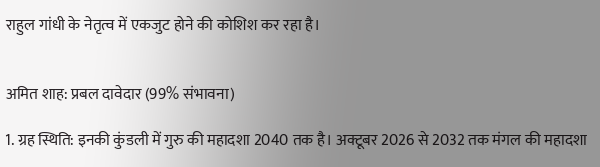राहुल गांधी के नेतृत्व में एकजुट होने की कोशिश कर रहा है।


अमित शाह: प्रबल दावेदार (99% संभावना)

1. ग्रह स्थिति: इनकी कुंडली में गुरु की महादशा 2040 तक है। अक्टूबर 2026 से 2032 तक मंगल की महादशा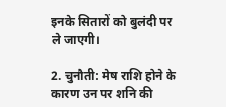इनके सितारों को बुलंदी पर ले जाएगी।

2. चुनौती: मेष राशि होने के कारण उन पर शनि की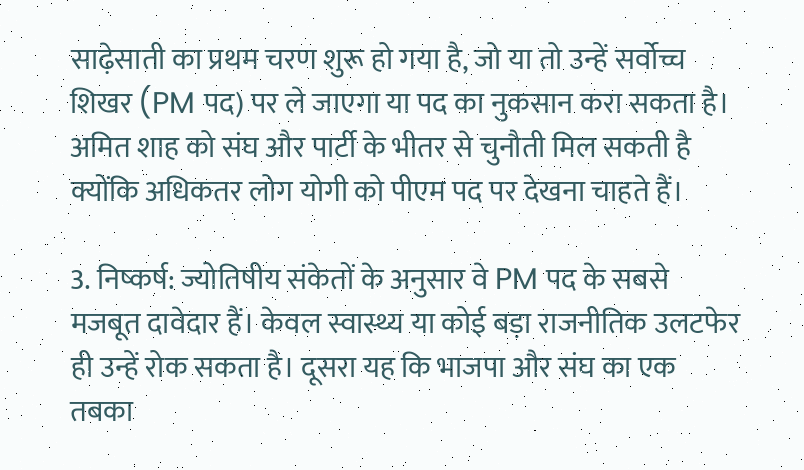साढ़ेसाती का प्रथम चरण शुरू हो गया है, जो या तो उन्हें सर्वोच्च शिखर (PM पद) पर ले जाएगा या पद का नुकसान करा सकता है। अमित शाह को संघ और पार्टी के भीतर से चुनौती मिल सकती है क्योंकि अधिकतर लोग योगी को पीएम पद पर देखना चाहते हैं।

3. निष्कर्ष: ज्योतिषीय संकेतों के अनुसार वे PM पद के सबसे मजबूत दावेदार हैं। केवल स्वास्थ्य या कोई बड़ा राजनीतिक उलटफेर ही उन्हें रोक सकता है। दूसरा यह कि भाजपा और संघ का एक तबका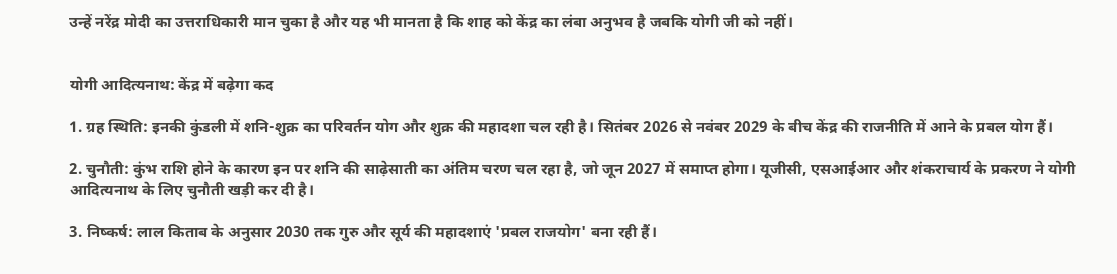उन्हें नरेंद्र मोदी का उत्तराधिकारी मान चुका है और यह भी मानता है कि शाह को केंद्र का लंबा अनुभव है जबकि योगी जी को नहीं।


योगी आदित्यनाथ: केंद्र में बढ़ेगा कद

1. ग्रह स्थिति: इनकी कुंडली में शनि-शुक्र का परिवर्तन योग और शुक्र की महादशा चल रही है। सितंबर 2026 से नवंबर 2029 के बीच केंद्र की राजनीति में आने के प्रबल योग हैं।

2. चुनौती: कुंभ राशि होने के कारण इन पर शनि की साढ़ेसाती का अंतिम चरण चल रहा है, जो जून 2027 में समाप्त होगा। यूजीसी, एसआईआर और शंकराचार्य के प्रकरण ने योगी आदित्यनाथ के लिए चुनौती खड़ी कर दी है।

3. निष्कर्ष: लाल किताब के अनुसार 2030 तक गुरु और सूर्य की महादशाएं 'प्रबल राजयोग' बना रही हैं।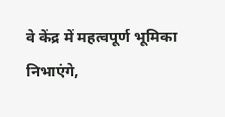वे केंद्र में महत्वपूर्ण भूमिका निभाएंगे,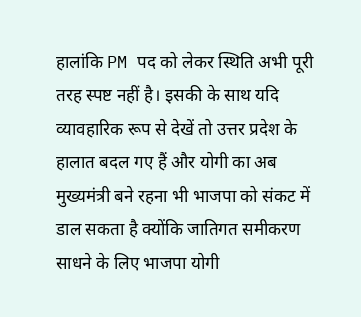हालांकि PM पद को लेकर स्थिति अभी पूरी तरह स्पष्ट नहीं है। इसकी के साथ यदि व्यावहारिक रूप से देखें तो उत्तर प्रदेश के हालात बदल गए हैं और योगी का अब मुख्यमंत्री बने रहना भी भाजपा को संकट में डाल सकता है क्योंकि जातिगत समीकरण साधने के लिए भाजपा योगी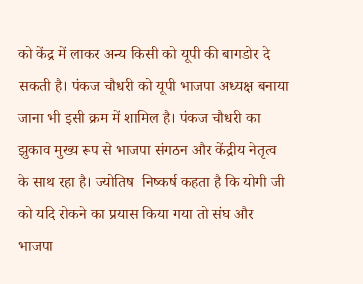को केंद्र में लाकर अन्य किसी को यूपी की बागडोर दे सकती है। पंकज चौधरी को यूपी भाजपा अध्यक्ष बनाया जाना भी इसी क्रम में शामिल है। पंकज चौधरी का झुकाव मुख्य रूप से भाजपा संगठन और केंद्रीय नेतृत्व के साथ रहा है। ज्योतिष  निष्कर्ष कहता है कि योगी जी को यदि रोकने का प्रयास किया गया तो संघ और भाजपा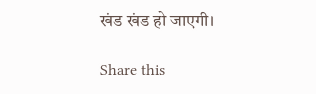खंड खंड हो जाएगी।

Share this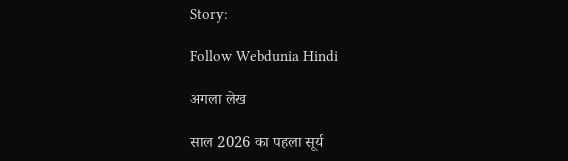Story:

Follow Webdunia Hindi

अगला लेख

साल 2026 का पहला सूर्य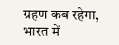ग्रहण कब रहेगा, भारत में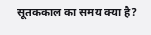सूतककाल का समय क्या है?